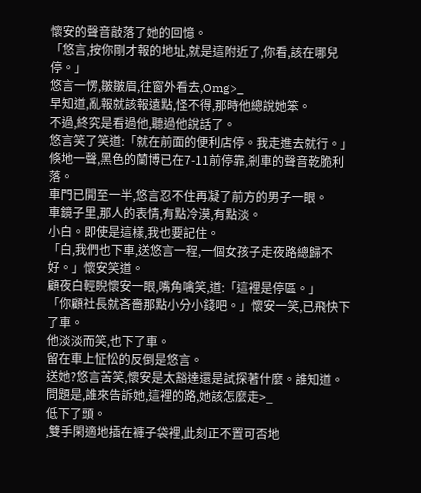懷安的聲音敲落了她的回憶。
「悠言,按你剛才報的地址,就是這附近了,你看,該在哪兒停。」
悠言一愣,皺皺眉,往窗外看去,Omg>_
早知道,亂報就該報遠點,怪不得,那時他總說她笨。
不過,終究是看過他,聽過他說話了。
悠言笑了笑道:「就在前面的便利店停。我走進去就行。」
倏地一聲,黑色的蘭博已在7-11前停靠,剎車的聲音乾脆利落。
車門已開至一半,悠言忍不住再凝了前方的男子一眼。
車鏡子里,那人的表情,有點冷漠,有點淡。
小白。即使是這樣,我也要記住。
「白,我們也下車,送悠言一程,一個女孩子走夜路總歸不好。」懷安笑道。
顧夜白輕睨懷安一眼,嘴角噙笑,道:「這裡是停區。」
「你顧社長就吝嗇那點小分小錢吧。」懷安一笑,已飛快下了車。
他淡淡而笑,也下了車。
留在車上怔忪的反倒是悠言。
送她?悠言苦笑,懷安是太豁達還是試探著什麼。誰知道。
問題是,誰來告訴她,這裡的路,她該怎麼走>_
低下了頭。
,雙手閑適地插在褲子袋裡,此刻正不置可否地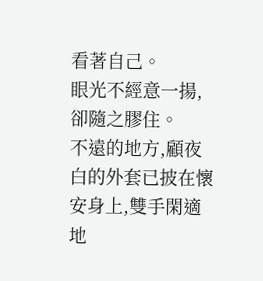看著自己。
眼光不經意一揚,卻隨之膠住。
不遠的地方,顧夜白的外套已披在懷安身上,雙手閑適地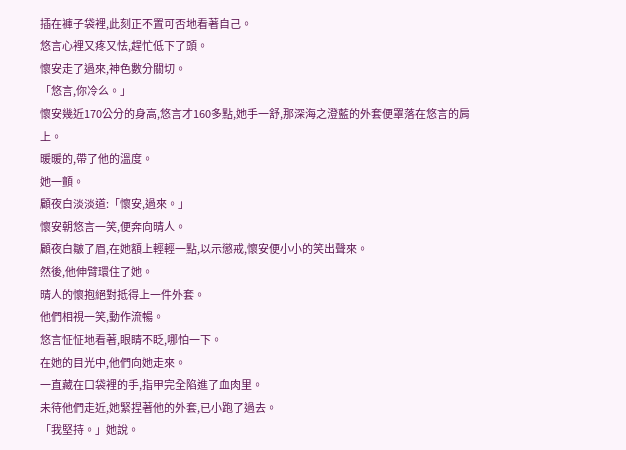插在褲子袋裡,此刻正不置可否地看著自己。
悠言心裡又疼又怯,趕忙低下了頭。
懷安走了過來,神色數分關切。
「悠言,你冷么。」
懷安幾近170公分的身高,悠言才160多點,她手一舒,那深海之澄藍的外套便罩落在悠言的肩上。
暖暖的,帶了他的溫度。
她一顫。
顧夜白淡淡道:「懷安,過來。」
懷安朝悠言一笑,便奔向晴人。
顧夜白皺了眉,在她額上輕輕一點,以示懲戒,懷安便小小的笑出聲來。
然後,他伸臂環住了她。
晴人的懷抱絕對抵得上一件外套。
他們相視一笑,動作流暢。
悠言怔怔地看著,眼睛不眨,哪怕一下。
在她的目光中,他們向她走來。
一直藏在口袋裡的手,指甲完全陷進了血肉里。
未待他們走近,她緊捏著他的外套,已小跑了過去。
「我堅持。」她說。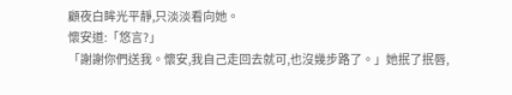顧夜白眸光平靜,只淡淡看向她。
懷安道:「悠言?」
「謝謝你們送我。懷安,我自己走回去就可,也沒幾步路了。」她抿了抿唇,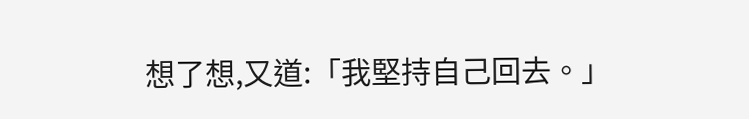想了想,又道:「我堅持自己回去。」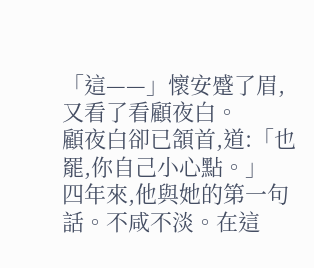「這——」懷安蹙了眉,又看了看顧夜白。
顧夜白卻已頷首,道:「也罷,你自己小心點。」
四年來,他與她的第一句話。不咸不淡。在這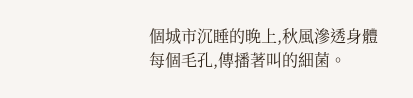個城市沉睡的晚上,秋風滲透身體每個毛孔,傳播著叫的細菌。